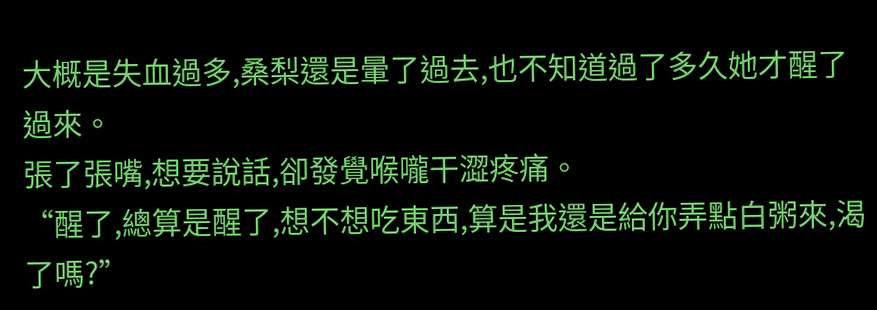大概是失血過多,桑梨還是暈了過去,也不知道過了多久她才醒了過來。
張了張嘴,想要說話,卻發覺喉嚨干澀疼痛。
“醒了,總算是醒了,想不想吃東西,算是我還是給你弄點白粥來,渴了嗎?”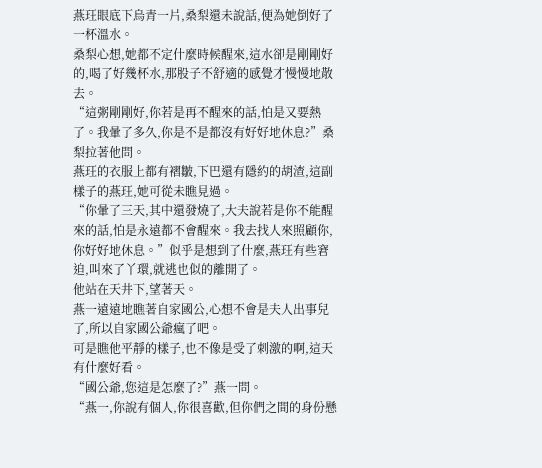燕玨眼底下烏青一片,桑梨還未說話,便為她倒好了一杯溫水。
桑梨心想,她都不定什麼時候醒來,這水卻是剛剛好的,喝了好幾杯水,那股子不舒適的感覺才慢慢地散去。
“這粥剛剛好,你若是再不醒來的話,怕是又要熱了。我暈了多久,你是不是都沒有好好地休息?”桑梨拉著他問。
燕玨的衣服上都有褶皺,下巴還有隱約的胡渣,這副樣子的燕玨,她可從未瞧見過。
“你暈了三天,其中還發燒了,大夫說若是你不能醒來的話,怕是永遠都不會醒來。我去找人來照顧你,你好好地休息。”似乎是想到了什麼,燕玨有些窘迫,叫來了丫環,就逃也似的離開了。
他站在天井下,望著天。
燕一遠遠地瞧著自家國公,心想不會是夫人出事兒了,所以自家國公爺瘋了吧。
可是瞧他平靜的樣子,也不像是受了刺激的啊,這天有什麼好看。
“國公爺,您這是怎麼了?”燕一問。
“燕一,你說有個人,你很喜歡,但你們之間的身份懸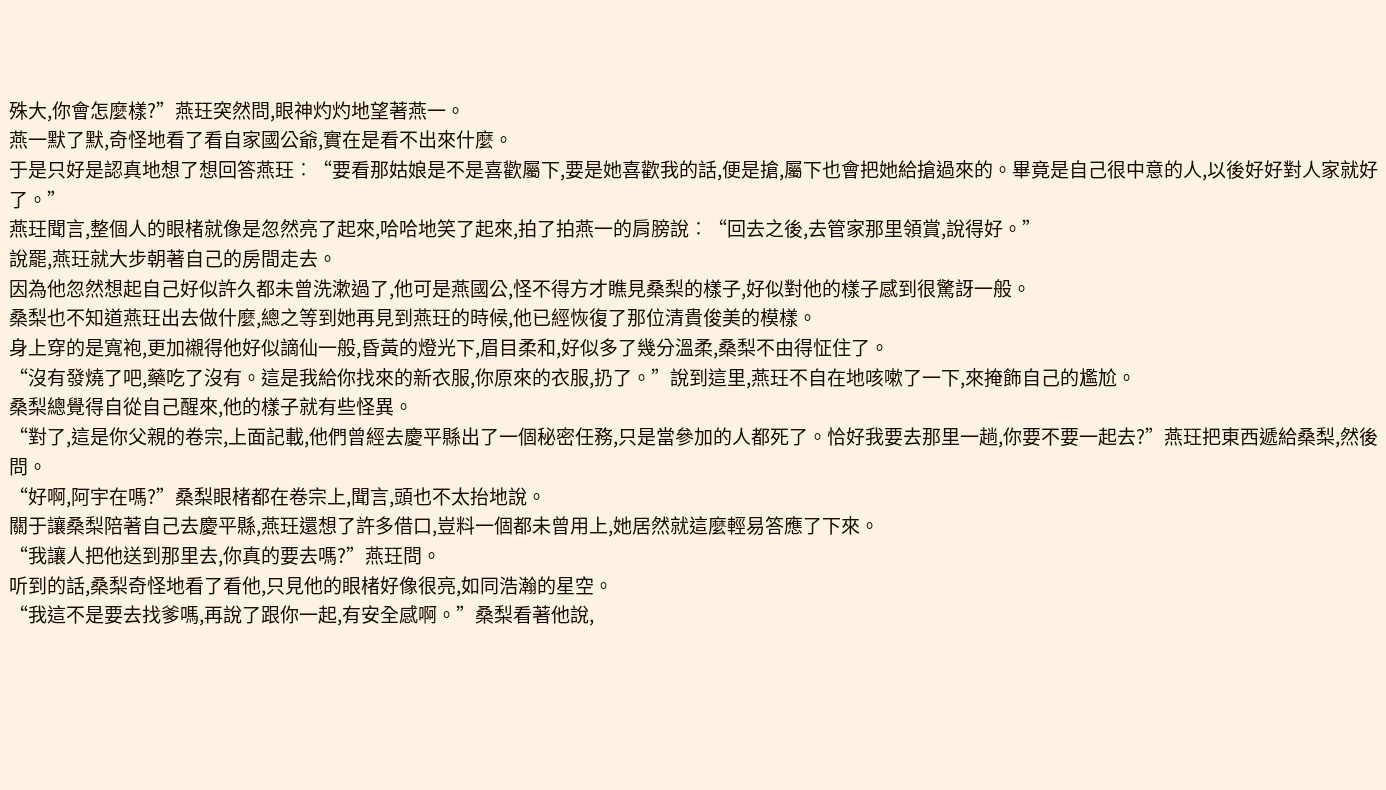殊大,你會怎麼樣?”燕玨突然問,眼神灼灼地望著燕一。
燕一默了默,奇怪地看了看自家國公爺,實在是看不出來什麼。
于是只好是認真地想了想回答燕玨︰“要看那姑娘是不是喜歡屬下,要是她喜歡我的話,便是搶,屬下也會把她給搶過來的。畢竟是自己很中意的人,以後好好對人家就好了。”
燕玨聞言,整個人的眼楮就像是忽然亮了起來,哈哈地笑了起來,拍了拍燕一的肩膀說︰“回去之後,去管家那里領賞,說得好。”
說罷,燕玨就大步朝著自己的房間走去。
因為他忽然想起自己好似許久都未曾洗漱過了,他可是燕國公,怪不得方才瞧見桑梨的樣子,好似對他的樣子感到很驚訝一般。
桑梨也不知道燕玨出去做什麼,總之等到她再見到燕玨的時候,他已經恢復了那位清貴俊美的模樣。
身上穿的是寬袍,更加襯得他好似謫仙一般,昏黃的燈光下,眉目柔和,好似多了幾分溫柔,桑梨不由得怔住了。
“沒有發燒了吧,藥吃了沒有。這是我給你找來的新衣服,你原來的衣服,扔了。”說到這里,燕玨不自在地咳嗽了一下,來掩飾自己的尷尬。
桑梨總覺得自從自己醒來,他的樣子就有些怪異。
“對了,這是你父親的卷宗,上面記載,他們曾經去慶平縣出了一個秘密任務,只是當參加的人都死了。恰好我要去那里一趟,你要不要一起去?”燕玨把東西遞給桑梨,然後問。
“好啊,阿宇在嗎?”桑梨眼楮都在卷宗上,聞言,頭也不太抬地說。
關于讓桑梨陪著自己去慶平縣,燕玨還想了許多借口,豈料一個都未曾用上,她居然就這麼輕易答應了下來。
“我讓人把他送到那里去,你真的要去嗎?”燕玨問。
听到的話,桑梨奇怪地看了看他,只見他的眼楮好像很亮,如同浩瀚的星空。
“我這不是要去找爹嗎,再說了跟你一起,有安全感啊。”桑梨看著他說,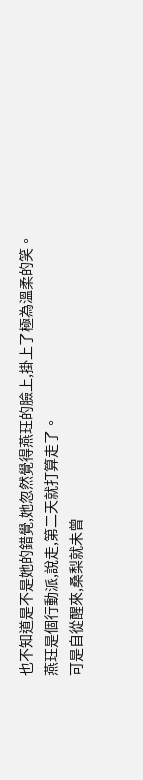也不知道是不是她的錯覺,她忽然覺得燕玨的臉上,掛上了極為溫柔的笑。
燕玨是個行動派,說走,第二天就打算走了。
可是自從醒來,桑梨就未曾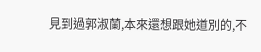見到過郭淑蘭,本來還想跟她道別的,不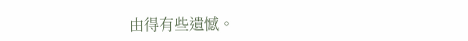由得有些遺憾。